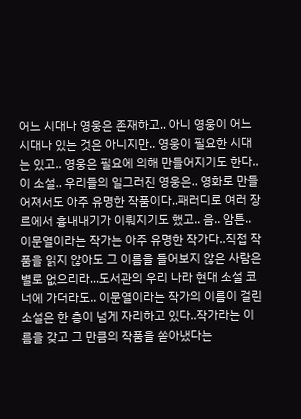어느 시대나 영웅은 존재하고.. 아니 영웅이 어느 시대나 있는 것은 아니지만.. 영웅이 필요한 시대는 있고.. 영웅은 필요에 의해 만들어지기도 한다..이 소설.. 우리들의 일그러진 영웅은.. 영화로 만들어져서도 아주 유명한 작품이다..패러디로 여러 장르에서 흉내내기가 이뤄지기도 했고.. 음.. 암튼.. 이문열이라는 작가는 아주 유명한 작가다..직접 작품을 읽지 않아도 그 이름을 들어보지 않은 사람은 별로 없으리라...도서관의 우리 나라 현대 소설 코너에 가더라도.. 이문열이라는 작가의 이름이 걸린 소설은 한 층이 넘게 자리하고 있다..작가라는 이름을 갖고 그 만큼의 작품을 쏟아냈다는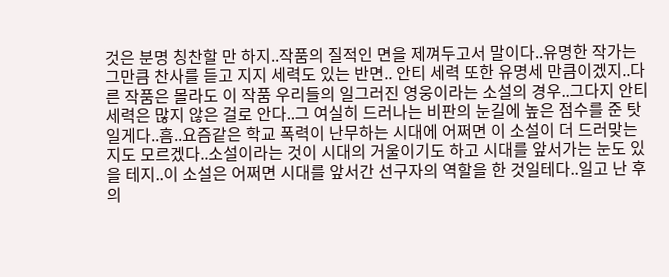것은 분명 칭찬할 만 하지..작품의 질적인 면을 제껴두고서 말이다..유명한 작가는 그만큼 찬사를 듣고 지지 세력도 있는 반면.. 안티 세력 또한 유명세 만큼이겠지..다른 작품은 몰라도 이 작품 우리들의 일그러진 영웅이라는 소설의 경우..그다지 안티 세력은 많지 않은 걸로 안다..그 여실히 드러나는 비판의 눈길에 높은 점수를 준 탓일게다..흠..요즘같은 학교 폭력이 난무하는 시대에 어쩌면 이 소설이 더 드러맞는지도 모르겠다..소설이라는 것이 시대의 거울이기도 하고 시대를 앞서가는 눈도 있을 테지..이 소설은 어쩌면 시대를 앞서간 선구자의 역할을 한 것일테다..일고 난 후의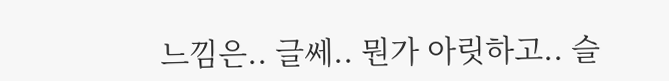느낌은.. 글쎄.. 뭔가 아릿하고.. 슬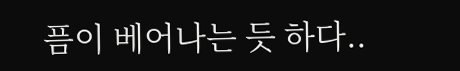픔이 베어나는 듯 하다..